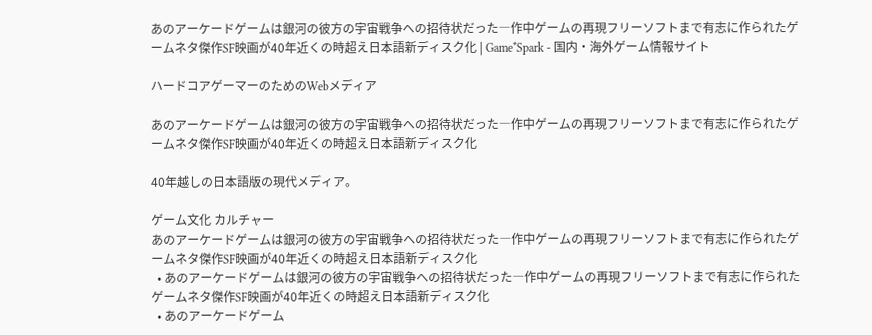あのアーケードゲームは銀河の彼方の宇宙戦争への招待状だった―作中ゲームの再現フリーソフトまで有志に作られたゲームネタ傑作SF映画が40年近くの時超え日本語新ディスク化 | Game*Spark - 国内・海外ゲーム情報サイト

ハードコアゲーマーのためのWebメディア

あのアーケードゲームは銀河の彼方の宇宙戦争への招待状だった―作中ゲームの再現フリーソフトまで有志に作られたゲームネタ傑作SF映画が40年近くの時超え日本語新ディスク化

40年越しの日本語版の現代メディア。

ゲーム文化 カルチャー
あのアーケードゲームは銀河の彼方の宇宙戦争への招待状だった―作中ゲームの再現フリーソフトまで有志に作られたゲームネタ傑作SF映画が40年近くの時超え日本語新ディスク化
  • あのアーケードゲームは銀河の彼方の宇宙戦争への招待状だった―作中ゲームの再現フリーソフトまで有志に作られたゲームネタ傑作SF映画が40年近くの時超え日本語新ディスク化
  • あのアーケードゲーム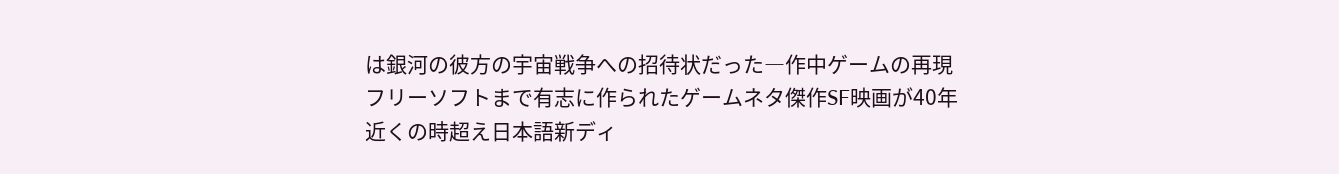は銀河の彼方の宇宙戦争への招待状だった―作中ゲームの再現フリーソフトまで有志に作られたゲームネタ傑作SF映画が40年近くの時超え日本語新ディ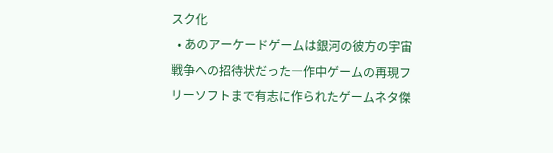スク化
  • あのアーケードゲームは銀河の彼方の宇宙戦争への招待状だった―作中ゲームの再現フリーソフトまで有志に作られたゲームネタ傑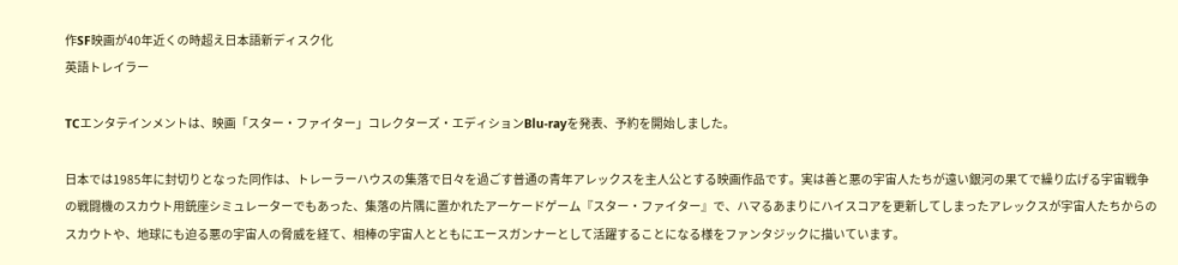作SF映画が40年近くの時超え日本語新ディスク化
英語トレイラー

TCエンタテインメントは、映画「スター・ファイター」コレクターズ・エディションBlu-rayを発表、予約を開始しました。

日本では1985年に封切りとなった同作は、トレーラーハウスの集落で日々を過ごす普通の青年アレックスを主人公とする映画作品です。実は善と悪の宇宙人たちが遠い銀河の果てで繰り広げる宇宙戦争の戦闘機のスカウト用銃座シミュレーターでもあった、集落の片隅に置かれたアーケードゲーム『スター・ファイター』で、ハマるあまりにハイスコアを更新してしまったアレックスが宇宙人たちからのスカウトや、地球にも迫る悪の宇宙人の脅威を経て、相棒の宇宙人とともにエースガンナーとして活躍することになる様をファンタジックに描いています。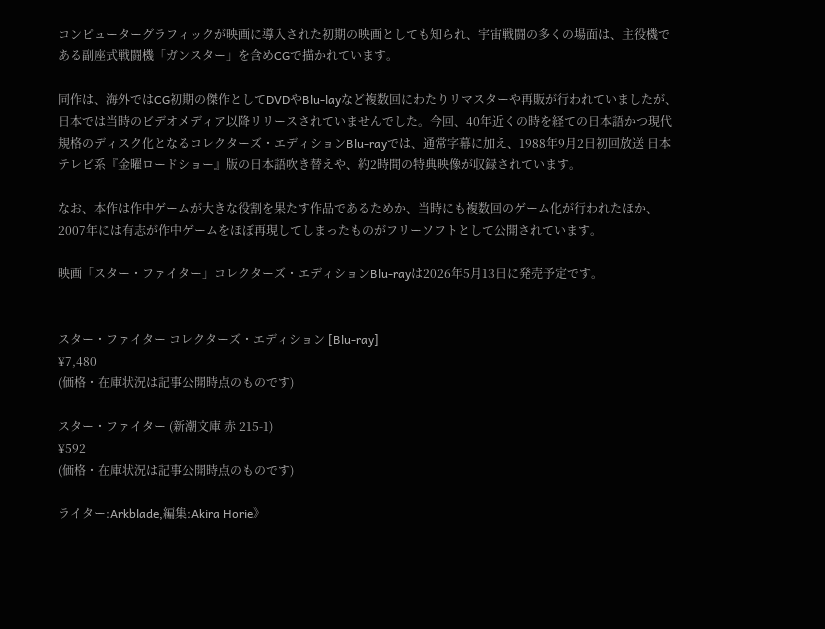コンピューターグラフィックが映画に導入された初期の映画としても知られ、宇宙戦闘の多くの場面は、主役機である副座式戦闘機「ガンスター」を含めCGで描かれています。

同作は、海外ではCG初期の傑作としてDVDやBlu-layなど複数回にわたりリマスターや再販が行われていましたが、日本では当時のビデオメディア以降リリースされていませんでした。今回、40年近くの時を経ての日本語かつ現代規格のディスク化となるコレクターズ・エディションBlu-rayでは、通常字幕に加え、1988年9月2日初回放送 日本テレビ系『金曜ロードショー』版の日本語吹き替えや、約2時間の特典映像が収録されています。

なお、本作は作中ゲームが大きな役割を果たす作品であるためか、当時にも複数回のゲーム化が行われたほか、2007年には有志が作中ゲームをほぼ再現してしまったものがフリーソフトとして公開されています。

映画「スター・ファイター」コレクターズ・エディションBlu-rayは2026年5月13日に発売予定です。


スター・ファイター コレクターズ・エディション [Blu-ray]
¥7,480
(価格・在庫状況は記事公開時点のものです)

スター・ファイター (新潮文庫 赤 215-1)
¥592
(価格・在庫状況は記事公開時点のものです)

ライター:Arkblade,編集:Akira Horie》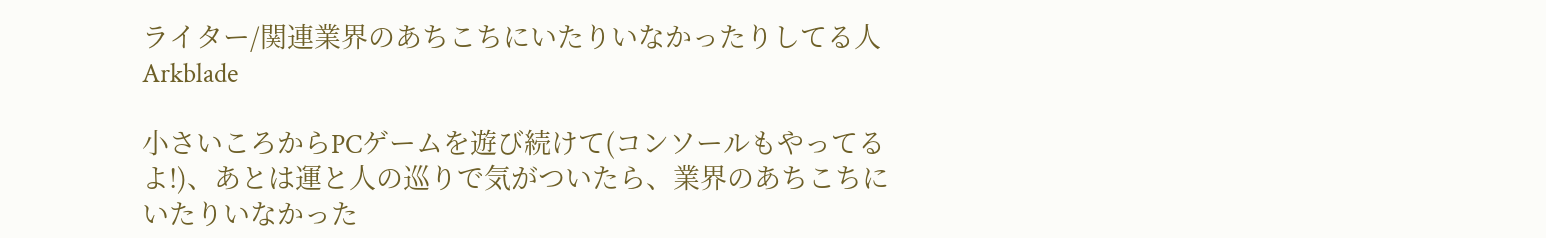ライター/関連業界のあちこちにいたりいなかったりしてる人 Arkblade

小さいころからPCゲームを遊び続けて(コンソールもやってるよ!)、あとは運と人の巡りで気がついたら、業界のあちこちにいたりいなかった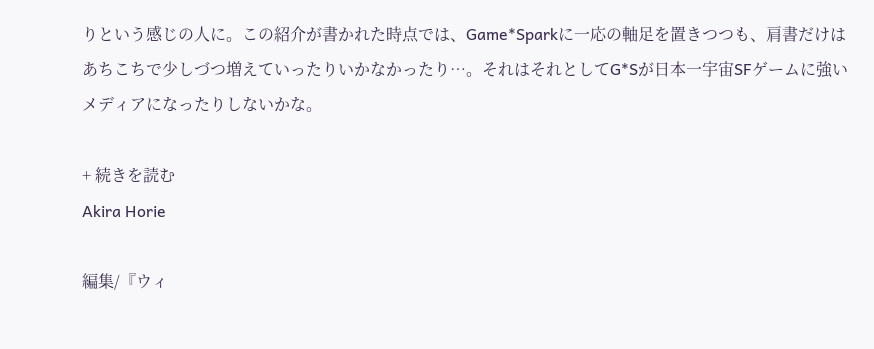りという感じの人に。この紹介が書かれた時点では、Game*Sparkに一応の軸足を置きつつも、肩書だけはあちこちで少しづつ増えていったりいかなかったり…。それはそれとしてG*Sが日本一宇宙SFゲームに強いメディアになったりしないかな。

+ 続きを読む
Akira Horie

編集/『ウィ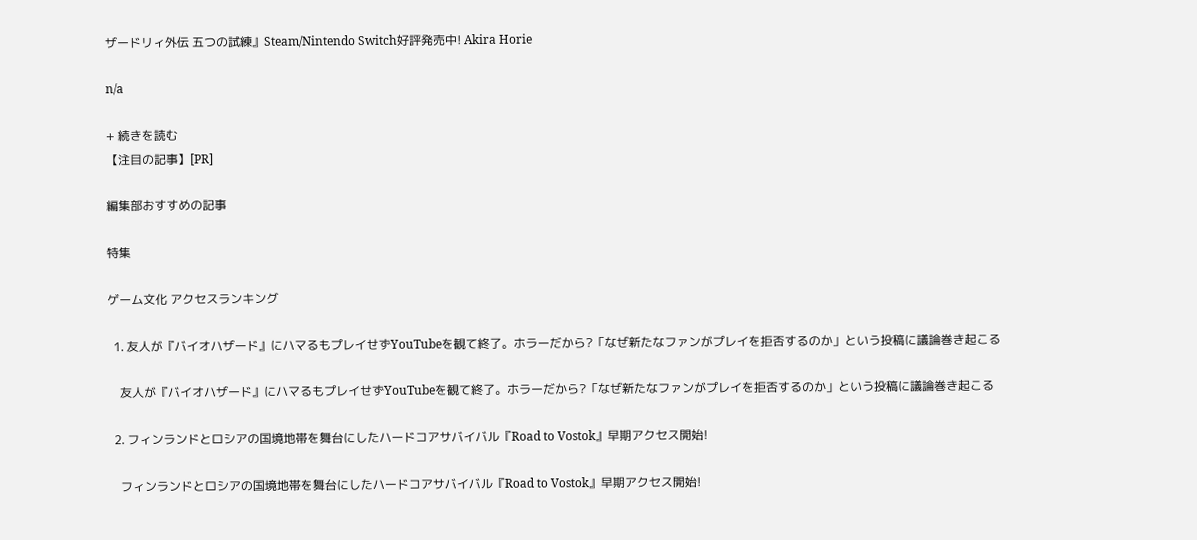ザードリィ外伝 五つの試練』Steam/Nintendo Switch好評発売中! Akira Horie

n/a

+ 続きを読む
【注目の記事】[PR]

編集部おすすめの記事

特集

ゲーム文化 アクセスランキング

  1. 友人が『バイオハザード』にハマるもプレイせずYouTubeを観て終了。ホラーだから?「なぜ新たなファンがプレイを拒否するのか」という投稿に議論巻き起こる

    友人が『バイオハザード』にハマるもプレイせずYouTubeを観て終了。ホラーだから?「なぜ新たなファンがプレイを拒否するのか」という投稿に議論巻き起こる

  2. フィンランドとロシアの国境地帯を舞台にしたハードコアサバイバル『Road to Vostok』早期アクセス開始!

    フィンランドとロシアの国境地帯を舞台にしたハードコアサバイバル『Road to Vostok』早期アクセス開始!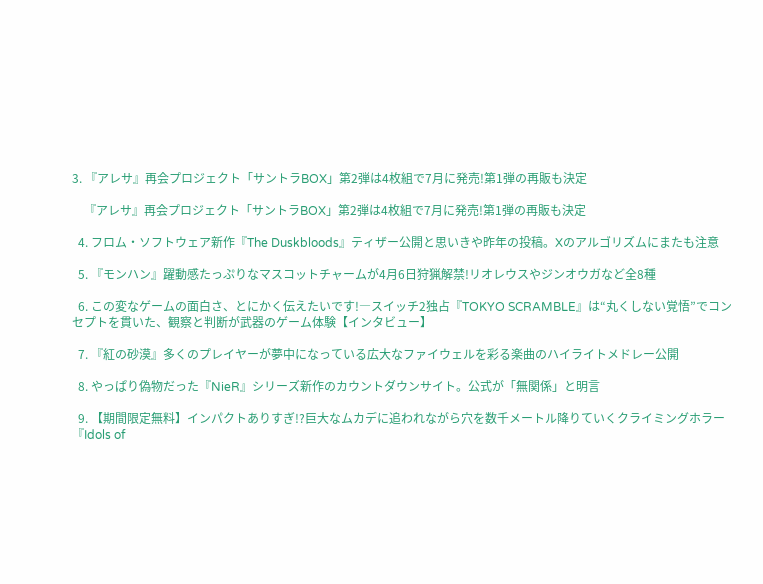3. 『アレサ』再会プロジェクト「サントラBOX」第2弾は4枚組で7月に発売!第1弾の再販も決定

    『アレサ』再会プロジェクト「サントラBOX」第2弾は4枚組で7月に発売!第1弾の再販も決定

  4. フロム・ソフトウェア新作『The Duskbloods』ティザー公開と思いきや昨年の投稿。Xのアルゴリズムにまたも注意

  5. 『モンハン』躍動感たっぷりなマスコットチャームが4月6日狩猟解禁!リオレウスやジンオウガなど全8種

  6. この変なゲームの面白さ、とにかく伝えたいです!―スイッチ2独占『TOKYO SCRAMBLE』は“丸くしない覚悟”でコンセプトを貫いた、観察と判断が武器のゲーム体験【インタビュー】

  7. 『紅の砂漠』多くのプレイヤーが夢中になっている広大なファイウェルを彩る楽曲のハイライトメドレー公開

  8. やっぱり偽物だった『NieR』シリーズ新作のカウントダウンサイト。公式が「無関係」と明言

  9. 【期間限定無料】インパクトありすぎ!?巨大なムカデに追われながら穴を数千メートル降りていくクライミングホラー『Idols of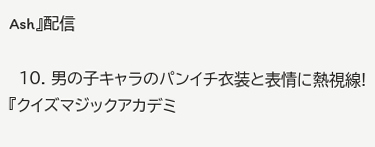Ash』配信

  10. 男の子キャラのパンイチ衣装と表情に熱視線!『クイズマジックアカデミ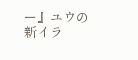ー』ユウの新イラ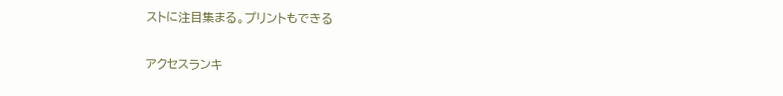ストに注目集まる。プリントもできる

アクセスランキ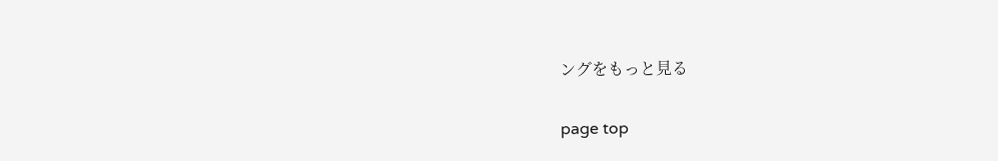ングをもっと見る

page top